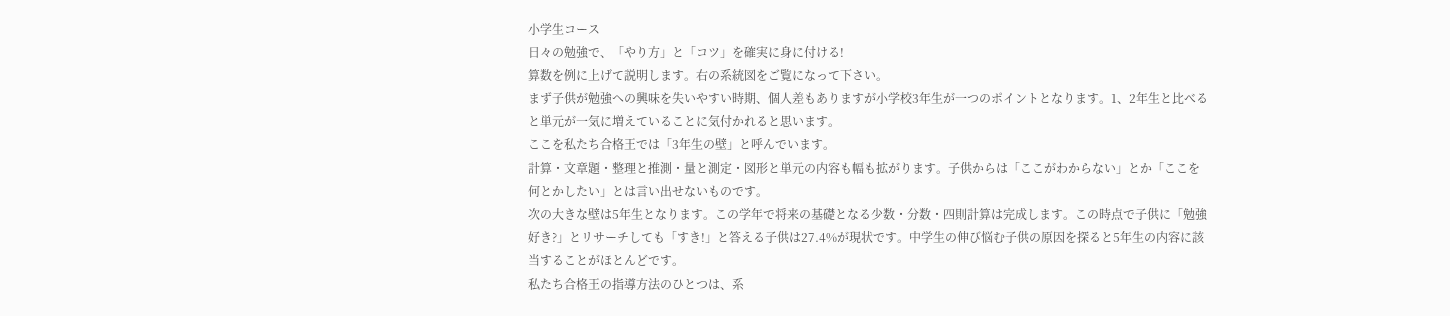小学生コース
日々の勉強で、「やり方」と「コツ」を確実に身に付ける!
算数を例に上げて説明します。右の系統図をご覧になって下さい。
まず子供が勉強への興味を失いやすい時期、個人差もありますが小学校3年生が一つのポイントとなります。1、2年生と比べると単元が一気に増えていることに気付かれると思います。
ここを私たち合格王では「3年生の壁」と呼んでいます。
計算・文章題・整理と推測・量と測定・図形と単元の内容も幅も拡がります。子供からは「ここがわからない」とか「ここを何とかしたい」とは言い出せないものです。
次の大きな壁は5年生となります。この学年で将来の基礎となる少数・分数・四則計算は完成します。この時点で子供に「勉強好き?」とリサーチしても「すき!」と答える子供は27.4%が現状です。中学生の伸び悩む子供の原因を探ると5年生の内容に該当することがほとんどです。
私たち合格王の指導方法のひとつは、系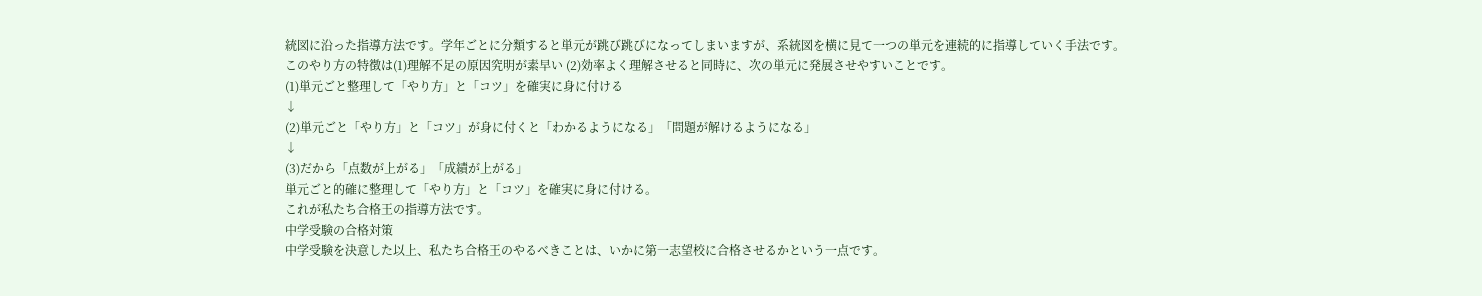統図に沿った指導方法です。学年ごとに分類すると単元が跳び跳びになってしまいますが、系統図を横に見て一つの単元を連続的に指導していく手法です。
このやり方の特徴は(1)理解不足の原因究明が素早い (2)効率よく理解させると同時に、次の単元に発展させやすいことです。
(1)単元ごと整理して「やり方」と「コツ」を確実に身に付ける
↓
(2)単元ごと「やり方」と「コツ」が身に付くと「わかるようになる」「問題が解けるようになる」
↓
(3)だから「点数が上がる」「成績が上がる」
単元ごと的確に整理して「やり方」と「コツ」を確実に身に付ける。
これが私たち合格王の指導方法です。
中学受験の合格対策
中学受験を決意した以上、私たち合格王のやるべきことは、いかに第一志望校に合格させるかという一点です。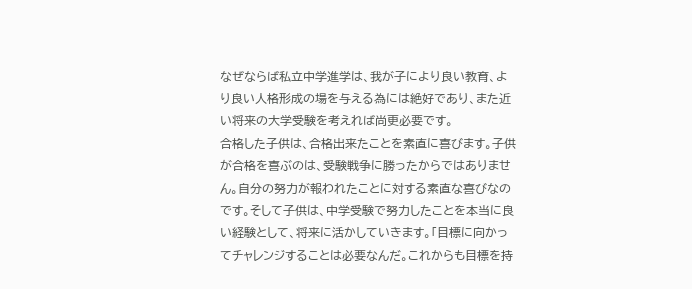なぜならば私立中学進学は、我が子により良い教育、より良い人格形成の場を与える為には絶好であり、また近い将来の大学受験を考えれば尚更必要です。
合格した子供は、合格出来たことを素直に喜びます。子供が合格を喜ぶのは、受験戦争に勝ったからではありません。自分の努力が報われたことに対する素直な喜びなのです。そして子供は、中学受験で努力したことを本当に良い経験として、将来に活かしていきます。「目標に向かってチャレンジすることは必要なんだ。これからも目標を持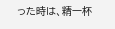った時は、精一杯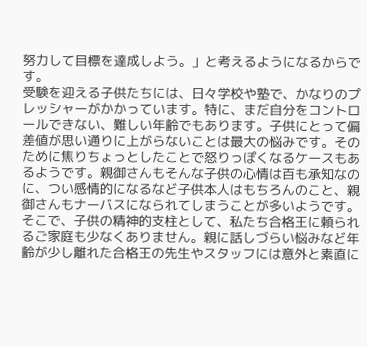努力して目標を達成しよう。」と考えるようになるからです。
受験を迎える子供たちには、日々学校や塾で、かなりのプレッシャーがかかっています。特に、まだ自分をコントロールできない、難しい年齢でもあります。子供にとって偏差値が思い通りに上がらないことは最大の悩みです。そのために焦りちょっとしたことで怒りっぽくなるケースもあるようです。親御さんもそんな子供の心情は百も承知なのに、つい感情的になるなど子供本人はもちろんのこと、親御さんもナーバスになられてしまうことが多いようです。そこで、子供の精神的支柱として、私たち合格王に頼られるご家庭も少なくありません。親に話しづらい悩みなど年齢が少し離れた合格王の先生やスタッフには意外と素直に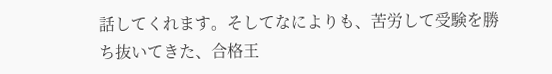話してくれます。そしてなによりも、苦労して受験を勝ち抜いてきた、合格王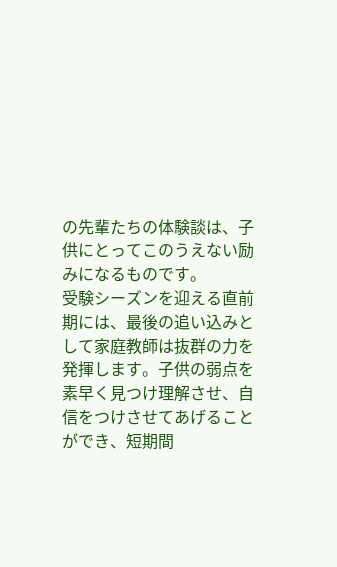の先輩たちの体験談は、子供にとってこのうえない励みになるものです。
受験シーズンを迎える直前期には、最後の追い込みとして家庭教師は抜群の力を発揮します。子供の弱点を素早く見つけ理解させ、自信をつけさせてあげることができ、短期間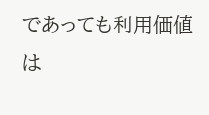であっても利用価値は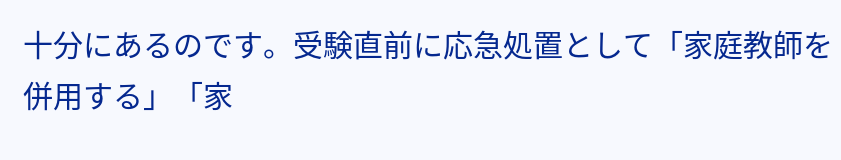十分にあるのです。受験直前に応急処置として「家庭教師を併用する」「家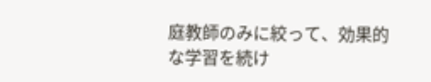庭教師のみに絞って、効果的な学習を続け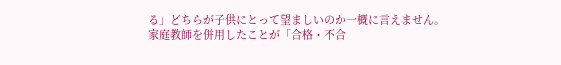る」どちらが子供にとって望ましいのか一概に言えません。
家庭教師を併用したことが「合格・不合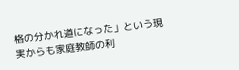格の分かれ道になった」という現実からも家庭教師の利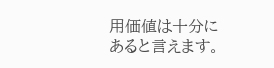用価値は十分にあると言えます。